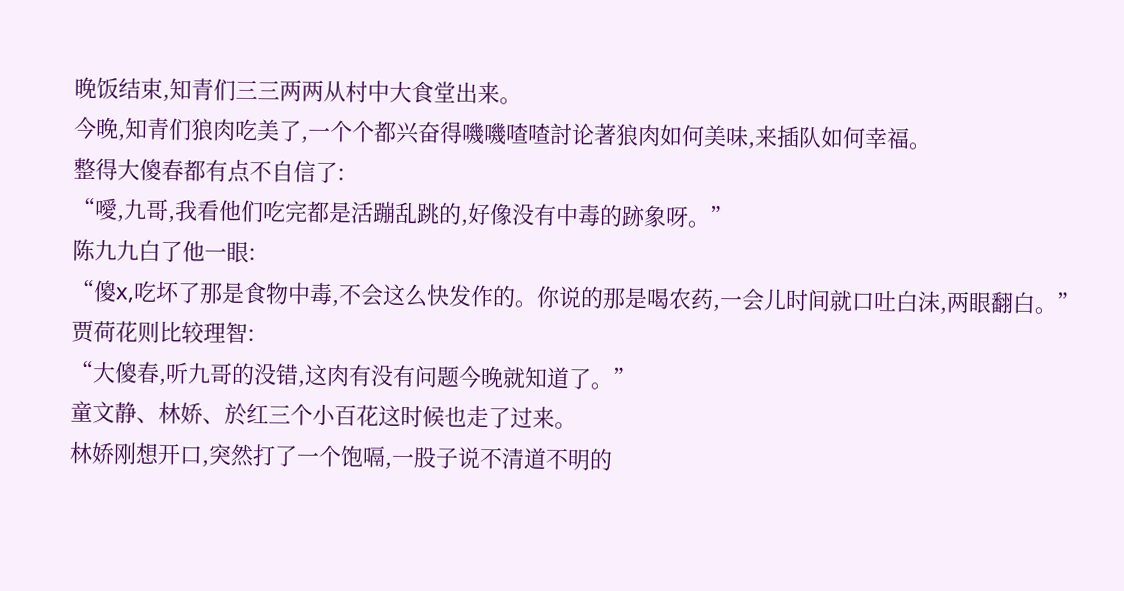晚饭结束,知青们三三两两从村中大食堂出来。
今晚,知青们狼肉吃美了,一个个都兴奋得嘰嘰喳喳討论著狼肉如何美味,来插队如何幸福。
整得大傻春都有点不自信了:
“噯,九哥,我看他们吃完都是活蹦乱跳的,好像没有中毒的跡象呀。”
陈九九白了他一眼:
“傻x,吃坏了那是食物中毒,不会这么快发作的。你说的那是喝农药,一会儿时间就口吐白沫,两眼翻白。”
贾荷花则比较理智:
“大傻春,听九哥的没错,这肉有没有问题今晚就知道了。”
童文静、林娇、於红三个小百花这时候也走了过来。
林娇刚想开口,突然打了一个饱嗝,一股子说不清道不明的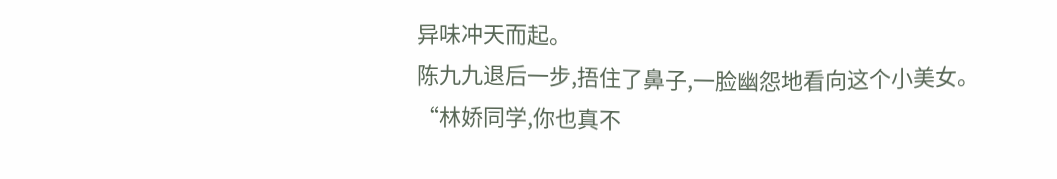异味冲天而起。
陈九九退后一步,捂住了鼻子,一脸幽怨地看向这个小美女。
“林娇同学,你也真不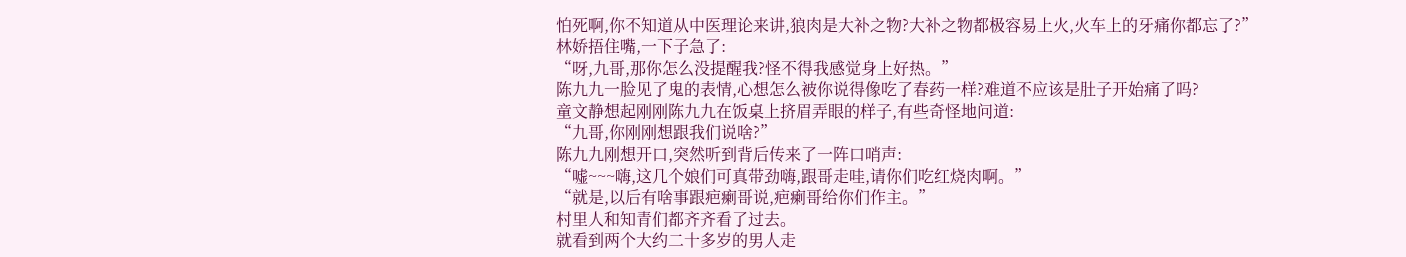怕死啊,你不知道从中医理论来讲,狼肉是大补之物?大补之物都极容易上火,火车上的牙痛你都忘了?”
林娇捂住嘴,一下子急了:
“呀,九哥,那你怎么没提醒我?怪不得我感觉身上好热。”
陈九九一脸见了鬼的表情,心想怎么被你说得像吃了春药一样?难道不应该是肚子开始痛了吗?
童文静想起刚刚陈九九在饭桌上挤眉弄眼的样子,有些奇怪地问道:
“九哥,你刚刚想跟我们说啥?”
陈九九刚想开口,突然听到背后传来了一阵口哨声:
“嘘~~~嗨,这几个娘们可真带劲嗨,跟哥走哇,请你们吃红烧肉啊。”
“就是,以后有啥事跟疤瘌哥说,疤瘌哥给你们作主。”
村里人和知青们都齐齐看了过去。
就看到两个大约二十多岁的男人走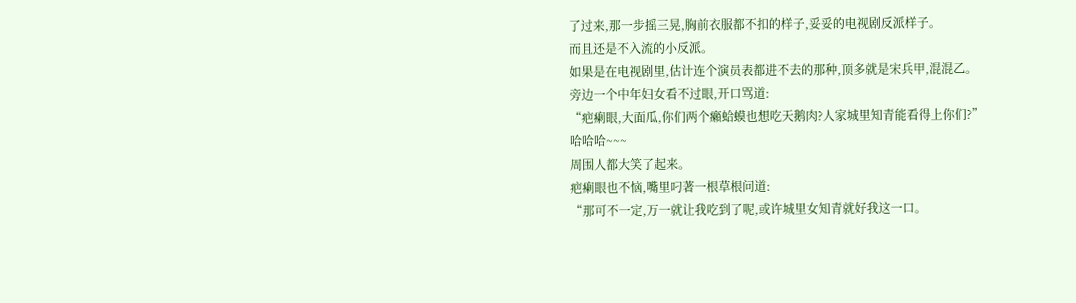了过来,那一步摇三晃,胸前衣服都不扣的样子,妥妥的电视剧反派样子。
而且还是不入流的小反派。
如果是在电视剧里,估计连个演员表都进不去的那种,顶多就是宋兵甲,混混乙。
旁边一个中年妇女看不过眼,开口骂道:
“疤瘌眼,大面瓜,你们两个癩蛤蟆也想吃天鹅肉?人家城里知青能看得上你们?”
哈哈哈~~~
周围人都大笑了起来。
疤瘌眼也不恼,嘴里叼著一根草根问道:
“那可不一定,万一就让我吃到了呢,或许城里女知青就好我这一口。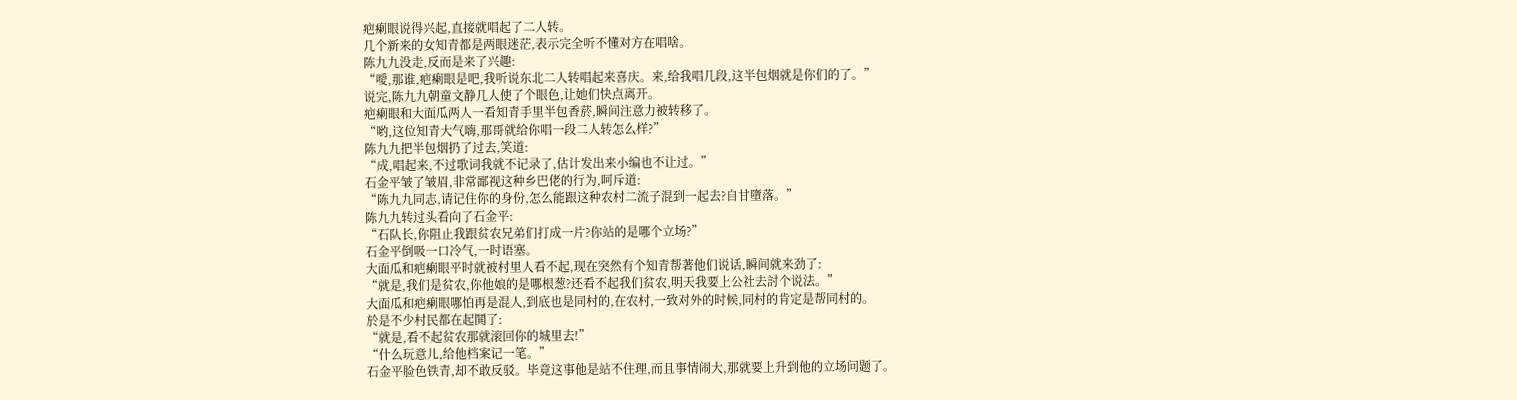疤瘌眼说得兴起,直接就唱起了二人转。
几个新来的女知青都是两眼迷茫,表示完全听不懂对方在唱啥。
陈九九没走,反而是来了兴趣:
“噯,那谁,疤瘌眼是吧,我听说东北二人转唱起来喜庆。来,给我唱几段,这半包烟就是你们的了。”
说完,陈九九朝童文静几人使了个眼色,让她们快点离开。
疤瘌眼和大面瓜两人一看知青手里半包香菸,瞬间注意力被转移了。
“哟,这位知青大气嗨,那哥就给你唱一段二人转怎么样?”
陈九九把半包烟扔了过去,笑道:
“成,唱起来,不过歌词我就不记录了,估计发出来小编也不让过。”
石金平皱了皱眉,非常鄙视这种乡巴佬的行为,呵斥道:
“陈九九同志,请记住你的身份,怎么能跟这种农村二流子混到一起去?自甘墮落。”
陈九九转过头看向了石金平:
“石队长,你阻止我跟贫农兄弟们打成一片?你站的是哪个立场?”
石金平倒吸一口冷气,一时语塞。
大面瓜和疤瘌眼平时就被村里人看不起,现在突然有个知青帮著他们说话,瞬间就来劲了:
“就是,我们是贫农,你他娘的是哪根葱?还看不起我们贫农,明天我要上公社去討个说法。”
大面瓜和疤瘌眼哪怕再是混人,到底也是同村的,在农村,一致对外的时候,同村的肯定是帮同村的。
於是不少村民都在起鬨了:
“就是,看不起贫农那就滚回你的城里去!”
“什么玩意儿,给他档案记一笔。”
石金平脸色铁青,却不敢反驳。毕竟这事他是站不住理,而且事情闹大,那就要上升到他的立场问题了。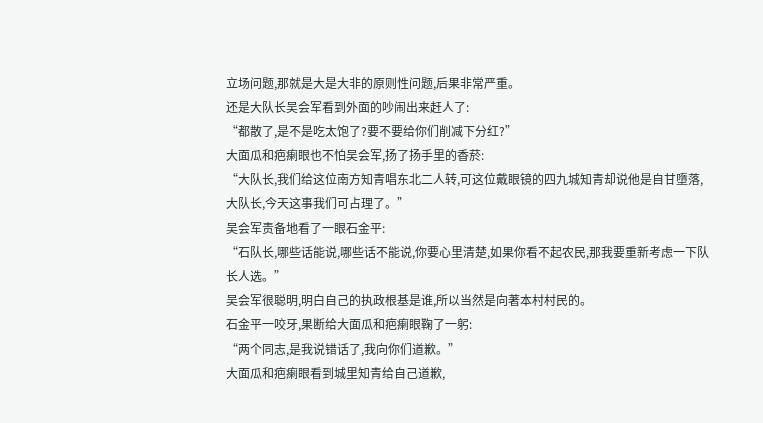立场问题,那就是大是大非的原则性问题,后果非常严重。
还是大队长吴会军看到外面的吵闹出来赶人了:
“都散了,是不是吃太饱了?要不要给你们削减下分红?”
大面瓜和疤瘌眼也不怕吴会军,扬了扬手里的香菸:
“大队长,我们给这位南方知青唱东北二人转,可这位戴眼镜的四九城知青却说他是自甘墮落,大队长,今天这事我们可占理了。”
吴会军责备地看了一眼石金平:
“石队长,哪些话能说,哪些话不能说,你要心里清楚,如果你看不起农民,那我要重新考虑一下队长人选。”
吴会军很聪明,明白自己的执政根基是谁,所以当然是向著本村村民的。
石金平一咬牙,果断给大面瓜和疤瘌眼鞠了一躬:
“两个同志,是我说错话了,我向你们道歉。”
大面瓜和疤瘌眼看到城里知青给自己道歉,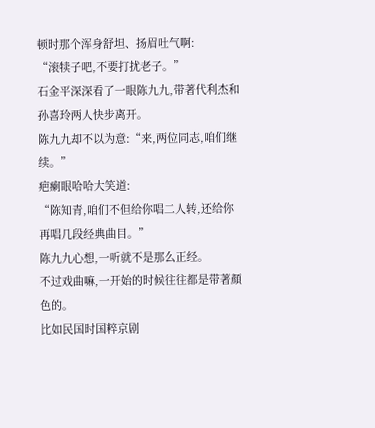顿时那个浑身舒坦、扬眉吐气啊:
“滚犊子吧,不要打扰老子。”
石金平深深看了一眼陈九九,带著代利杰和孙喜玲两人快步离开。
陈九九却不以为意:“来,两位同志,咱们继续。”
疤瘌眼哈哈大笑道:
“陈知青,咱们不但给你唱二人转,还给你再唱几段经典曲目。”
陈九九心想,一听就不是那么正经。
不过戏曲嘛,一开始的时候往往都是带著顏色的。
比如民国时国粹京剧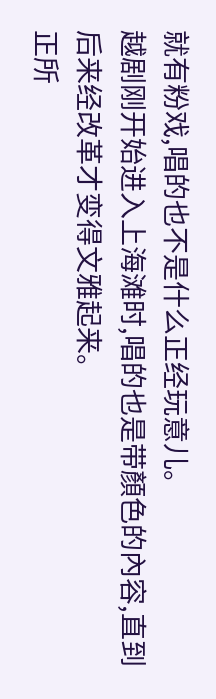就有粉戏,唱的也不是什么正经玩意儿。
越剧刚开始进入上海滩时,唱的也是带顏色的內容,直到后来经改革才变得文雅起来。
正所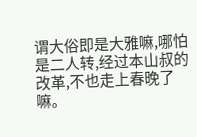谓大俗即是大雅嘛,哪怕是二人转,经过本山叔的改革,不也走上春晚了嘛。